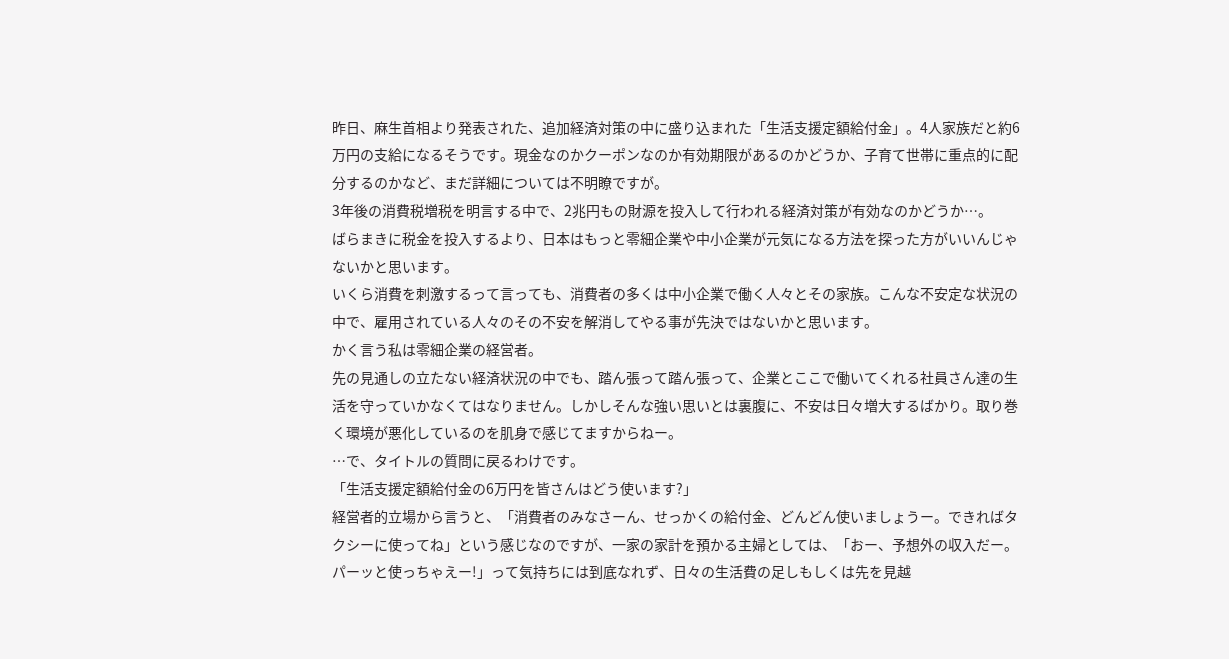昨日、麻生首相より発表された、追加経済対策の中に盛り込まれた「生活支援定額給付金」。4人家族だと約6万円の支給になるそうです。現金なのかクーポンなのか有効期限があるのかどうか、子育て世帯に重点的に配分するのかなど、まだ詳細については不明瞭ですが。
3年後の消費税増税を明言する中で、2兆円もの財源を投入して行われる経済対策が有効なのかどうか…。
ばらまきに税金を投入するより、日本はもっと零細企業や中小企業が元気になる方法を探った方がいいんじゃないかと思います。
いくら消費を刺激するって言っても、消費者の多くは中小企業で働く人々とその家族。こんな不安定な状況の中で、雇用されている人々のその不安を解消してやる事が先決ではないかと思います。
かく言う私は零細企業の経営者。
先の見通しの立たない経済状況の中でも、踏ん張って踏ん張って、企業とここで働いてくれる社員さん達の生活を守っていかなくてはなりません。しかしそんな強い思いとは裏腹に、不安は日々増大するばかり。取り巻く環境が悪化しているのを肌身で感じてますからねー。
…で、タイトルの質問に戻るわけです。
「生活支援定額給付金の6万円を皆さんはどう使います?」
経営者的立場から言うと、「消費者のみなさーん、せっかくの給付金、どんどん使いましょうー。できればタクシーに使ってね」という感じなのですが、一家の家計を預かる主婦としては、「おー、予想外の収入だー。パーッと使っちゃえー!」って気持ちには到底なれず、日々の生活費の足しもしくは先を見越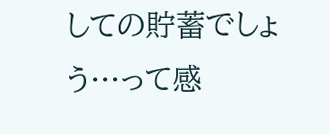しての貯蓄でしょう…って感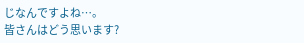じなんですよね…。
皆さんはどう思います?